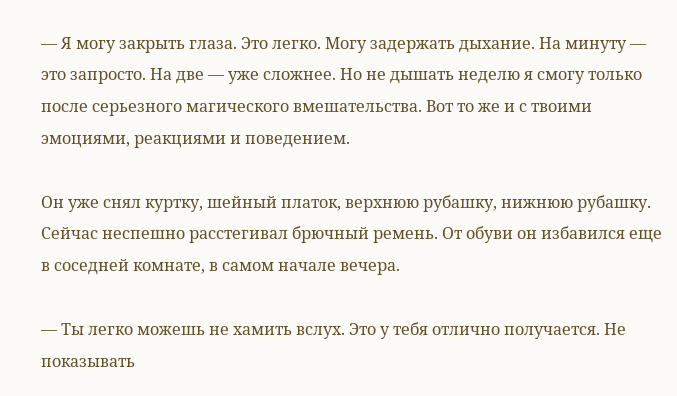— Я могу закрыть глаза. Это легко. Могу задержать дыхание. На минуту — это запросто. На две — уже сложнее. Но не дышать неделю я смогу только после серьезного магического вмешательства. Вот то же и с твоими эмоциями, реакциями и поведением.

Он уже снял куртку, шейный платок, верхнюю рубашку, нижнюю рубашку. Сейчас неспешно расстегивал брючный ремень. От обуви он избавился еще в соседней комнате, в самом начале вечера.

— Ты легко можешь не хамить вслух. Это у тебя отлично получается. Не показывать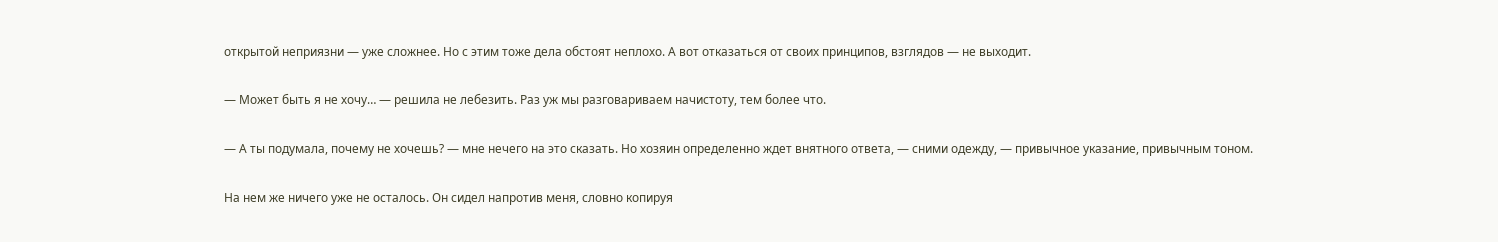открытой неприязни — уже сложнее. Но с этим тоже дела обстоят неплохо. А вот отказаться от своих принципов, взглядов — не выходит.

— Может быть я не хочу… — решила не лебезить. Раз уж мы разговариваем начистоту, тем более что.

— А ты подумала, почему не хочешь? — мне нечего на это сказать. Но хозяин определенно ждет внятного ответа, — сними одежду, — привычное указание, привычным тоном.

На нем же ничего уже не осталось. Он сидел напротив меня, словно копируя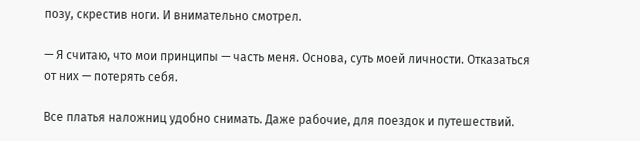позу, скрестив ноги. И внимательно смотрел.

— Я считаю, что мои принципы — часть меня. Основа, суть моей личности. Отказаться от них — потерять себя.

Все платья наложниц удобно снимать. Даже рабочие, для поездок и путешествий.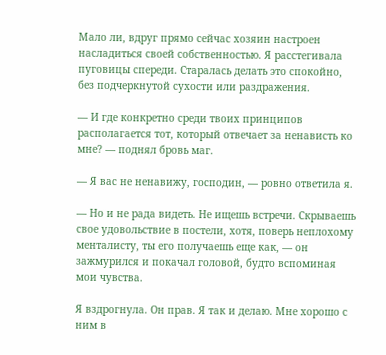Мало ли, вдруг прямо сейчас хозяин настроен насладиться своей собственностью. Я расстегивала пуговицы спереди. Старалась делать это спокойно, без подчеркнутой сухости или раздражения.

— И где конкретно среди твоих принципов располагается тот, который отвечает за ненависть ко мне? — поднял бровь маг.

— Я вас не ненавижу, господин, — ровно ответила я.

— Но и не рада видеть. Не ищешь встречи. Скрываешь свое удовольствие в постели, хотя, поверь неплохому менталисту, ты его получаешь еще как, — он зажмурился и покачал головой, будто вспоминая мои чувства.

Я вздрогнула. Он прав. Я так и делаю. Мне хорошо с ним в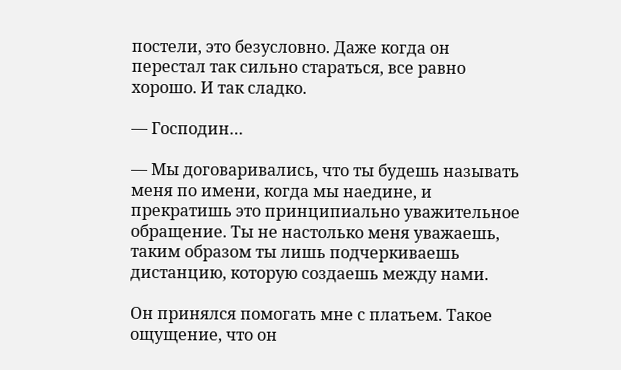постели, это безусловно. Даже когда он перестал так сильно стараться, все равно хорошо. И так сладко.

— Господин…

— Мы договаривались, что ты будешь называть меня по имени, когда мы наедине, и прекратишь это принципиально уважительное обращение. Ты не настолько меня уважаешь, таким образом ты лишь подчеркиваешь дистанцию, которую создаешь между нами.

Он принялся помогать мне с платьем. Такое ощущение, что он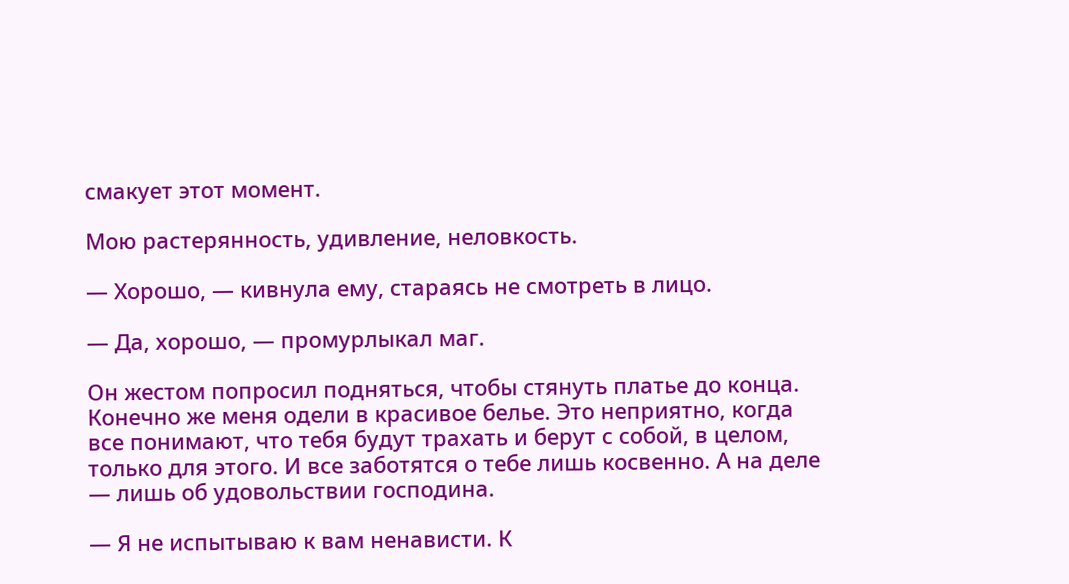смакует этот момент.

Мою растерянность, удивление, неловкость.

— Хорошо, — кивнула ему, стараясь не смотреть в лицо.

— Да, хорошо, — промурлыкал маг.

Он жестом попросил подняться, чтобы стянуть платье до конца. Конечно же меня одели в красивое белье. Это неприятно, когда все понимают, что тебя будут трахать и берут с собой, в целом, только для этого. И все заботятся о тебе лишь косвенно. А на деле — лишь об удовольствии господина.

— Я не испытываю к вам ненависти. К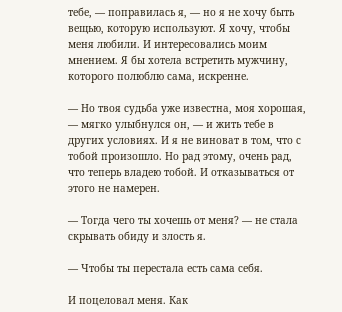тебе, — поправилась я, — но я не хочу быть вещью, которую используют. Я хочу, чтобы меня любили. И интересовались моим мнением. Я бы хотела встретить мужчину, которого полюблю сама, искренне.

— Но твоя судьба уже известна, моя хорошая, — мягко улыбнулся он, — и жить тебе в других условиях. И я не виноват в том, что с тобой произошло. Но рад этому, очень рад, что теперь владею тобой. И отказываться от этого не намерен.

— Тогда чего ты хочешь от меня? — не стала скрывать обиду и злость я.

— Чтобы ты перестала есть сама себя.

И поцеловал меня. Как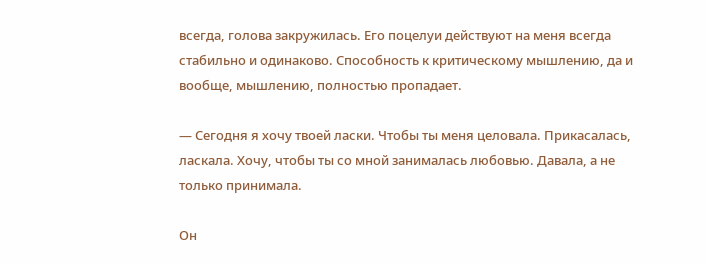всегда, голова закружилась. Его поцелуи действуют на меня всегда стабильно и одинаково. Способность к критическому мышлению, да и вообще, мышлению, полностью пропадает.

— Сегодня я хочу твоей ласки. Чтобы ты меня целовала. Прикасалась, ласкала. Хочу, чтобы ты со мной занималась любовью. Давала, а не только принимала.

Он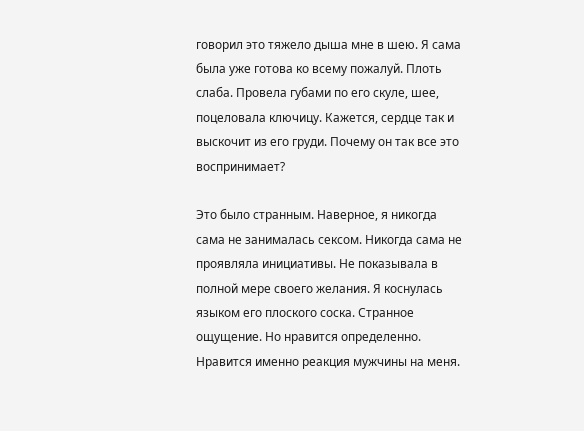говорил это тяжело дыша мне в шею. Я сама была уже готова ко всему пожалуй. Плоть слаба. Провела губами по его скуле, шее, поцеловала ключицу. Кажется, сердце так и выскочит из его груди. Почему он так все это воспринимает?

Это было странным. Наверное, я никогда сама не занималась сексом. Никогда сама не проявляла инициативы. Не показывала в полной мере своего желания. Я коснулась языком его плоского соска. Странное ощущение. Но нравится определенно. Нравится именно реакция мужчины на меня.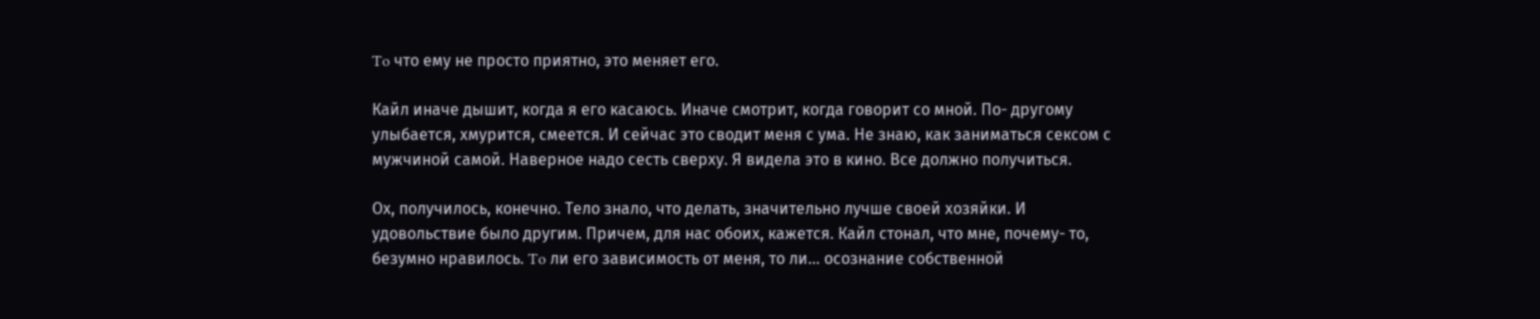To что ему не просто приятно, это меняет его.

Кайл иначе дышит, когда я его касаюсь. Иначе смотрит, когда говорит со мной. По- другому улыбается, хмурится, смеется. И сейчас это сводит меня с ума. Не знаю, как заниматься сексом с мужчиной самой. Наверное надо сесть сверху. Я видела это в кино. Все должно получиться.

Ох, получилось, конечно. Тело знало, что делать, значительно лучше своей хозяйки. И удовольствие было другим. Причем, для нас обоих, кажется. Кайл стонал, что мне, почему- то, безумно нравилось. To ли его зависимость от меня, то ли… осознание собственной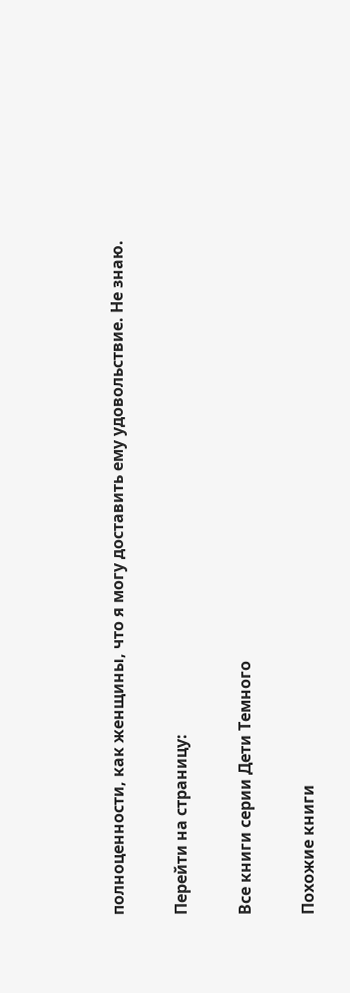полноценности, как женщины, что я могу доставить ему удовольствие. Не знаю.

Перейти на страницу:

Все книги серии Дети Темного

Похожие книги